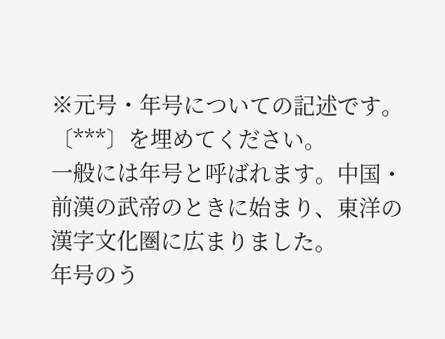※元号・年号についての記述です。〔***〕を埋めてください。
一般には年号と呼ばれます。中国・前漢の武帝のときに始まり、東洋の漢字文化圏に広まりました。
年号のう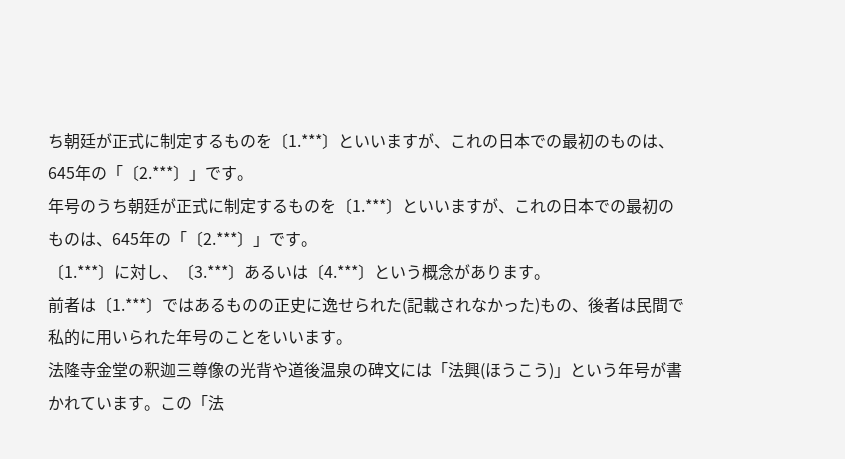ち朝廷が正式に制定するものを〔1.***〕といいますが、これの日本での最初のものは、645年の「〔2.***〕」です。
年号のうち朝廷が正式に制定するものを〔1.***〕といいますが、これの日本での最初のものは、645年の「〔2.***〕」です。
〔1.***〕に対し、〔3.***〕あるいは〔4.***〕という概念があります。
前者は〔1.***〕ではあるものの正史に逸せられた(記載されなかった)もの、後者は民間で私的に用いられた年号のことをいいます。
法隆寺金堂の釈迦三尊像の光背や道後温泉の碑文には「法興(ほうこう)」という年号が書かれています。この「法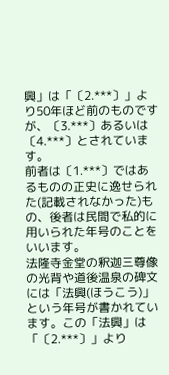興」は「〔2.***〕」より50年ほど前のものですが、〔3.***〕あるいは〔4.***〕とされています。
前者は〔1.***〕ではあるものの正史に逸せられた(記載されなかった)もの、後者は民間で私的に用いられた年号のことをいいます。
法隆寺金堂の釈迦三尊像の光背や道後温泉の碑文には「法興(ほうこう)」という年号が書かれています。この「法興」は「〔2.***〕」より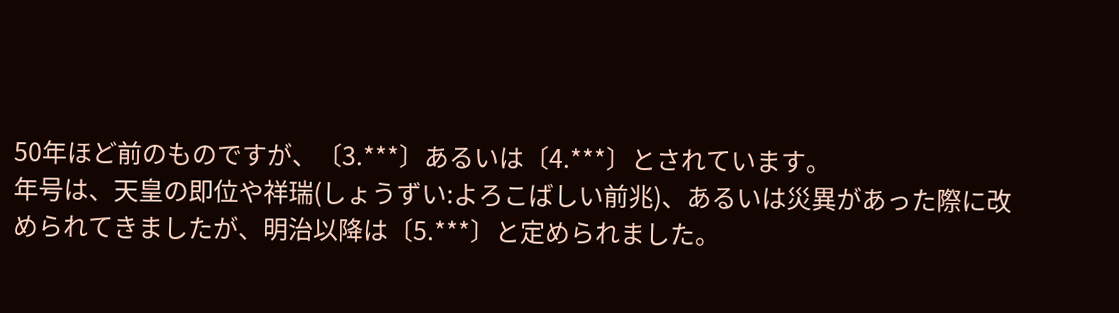50年ほど前のものですが、〔3.***〕あるいは〔4.***〕とされています。
年号は、天皇の即位や祥瑞(しょうずい:よろこばしい前兆)、あるいは災異があった際に改められてきましたが、明治以降は〔5.***〕と定められました。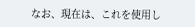なお、現在は、これを使用し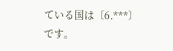ている国は〔6.***〕です。